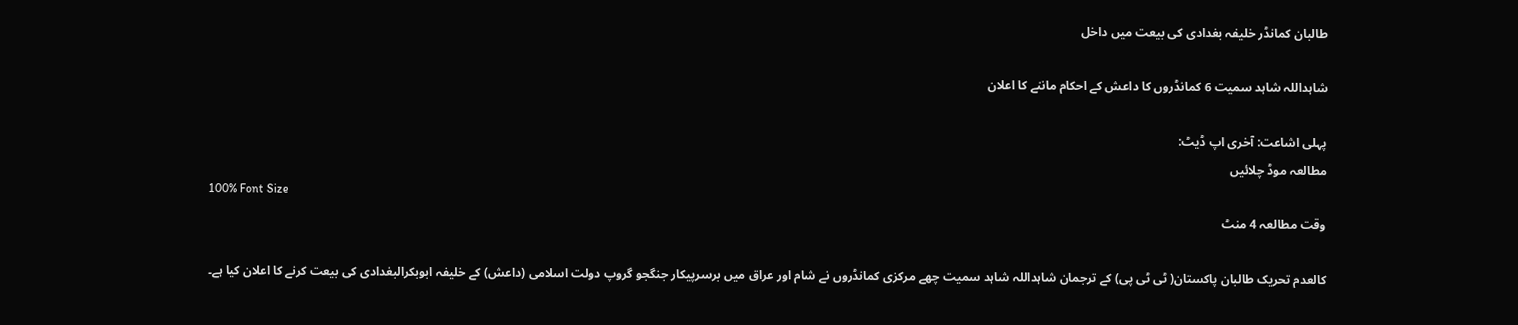طالبان کمانڈر خلیفہ بغدادی کی بیعت میں داخل

شاہداللہ شاہد سمیت 6 کمانڈروں کا داعش کے احکام ماننے کا اعلان

پہلی اشاعت: آخری اپ ڈیٹ:
مطالعہ موڈ چلائیں
100% Font Size
وقت مطالعہ 4 منٹ

کالعدم تحریک طالبان پاکستان( ٹی ٹی پی) کے ترجمان شاہداللہ شاہد سمیت چھے مرکزی کمانڈروں نے شام اور عراق میں برسرپیکار جنگجو گروپ دولت اسلامی (داعش) کے خلیفہ ابوبکرالبغدادی کی بیعت کرنے کا اعلان کیا ہے۔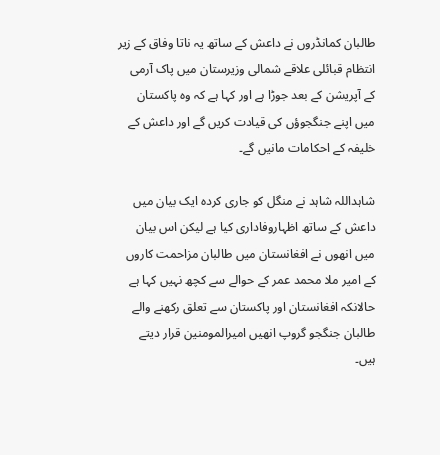طالبان کمانڈروں نے داعش کے ساتھ یہ ناتا وفاق کے زیر انتظام قبائلی علاقے شمالی وزیرستان میں پاک آرمی کے آپریشن کے بعد جوڑا ہے اور کہا ہے کہ وہ پاکستان میں اپنے جنگجوؤں کی قیادت کریں گے اور داعش کے خلیفہ کے احکامات مانیں گے۔

شاہداللہ شاہد نے منگل کو جاری کردہ ایک بیان میں داعش کے ساتھ اظہاروفاداری کیا ہے لیکن اس بیان میں انھوں نے افغانستان میں طالبان مزاحمت کاروں کے امیر ملا محمد عمر کے حوالے سے کچھ نہیں کہا ہے حالانکہ افغانستان اور پاکستان سے تعلق رکھنے والے طالبان جنگجو گروپ انھیں امیرالمومنین قرار دیتے ہیں۔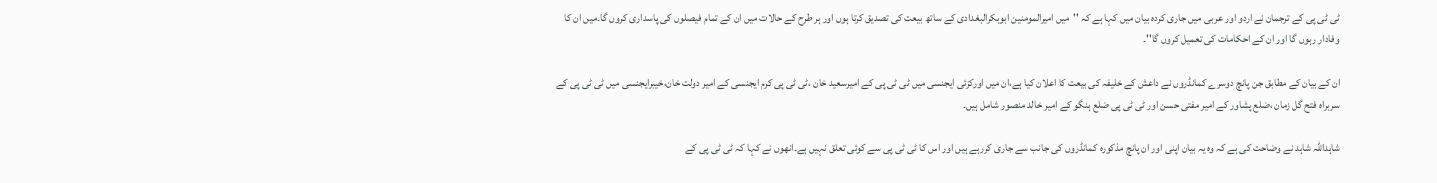ٹی ٹی پی کے ترجمان نے اردو اور عربی میں جاری کردہ بیان میں کہا ہے کہ ''میں امیرالمومنین ابوبکرالبغدادی کے ساتھ بیعت کی تصدیق کرتا ہوں اور ہر طرح کے حالات میں ان کے تمام فیصلوں کی پاسداری کروں گا۔میں ان کا وفادار رہوں گا اور ان کے احکامات کی تعمیل کروں گا''۔

ان کے بیان کے مطابق جن پانچ دوسرے کمانڈروں نے داعش کے خلیفہ کی بیعت کا اعلان کیا ہے،ان میں اورکزئی ایجنسی میں ٹی ٹی پی کے امیرسعید خان ،ٹی ٹی پی کرم ایجنسی کے امیر دولت خان،خیبرایجنسی میں ٹی ٹی پی کے سربراہ فتح گل زمان ،ضلع پشاور کے امیر مفتی حسن اور ٹی ٹی پی ضلع ہنگو کے امیر خالد منصور شامل ہیں۔

شاہداللہ شاہد نے وضاحت کی ہے کہ وہ یہ بیان اپنی اور ان پانچ مذکورہ کمانڈروں کی جانب سے جاری کررہے ہیں اور اس کا ٹی ٹی پی سے کوئی تعلق نہیں ہے۔انھوں نے کہا کہ ٹی ٹی پی کے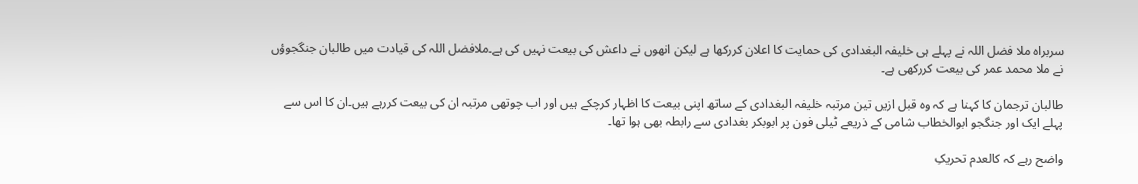سربراہ ملا فضل اللہ نے پہلے ہی خلیفہ البغدادی کی حمایت کا اعلان کررکھا ہے لیکن انھوں نے داعش کی بیعت نہیں کی ہے۔ملافضل اللہ کی قیادت میں طالبان جنگجوؤں نے ملا محمد عمر کی بیعت کررکھی ہے۔

طالبان ترجمان کا کہنا ہے کہ وہ قبل ازیں تین مرتبہ خلیفہ البغدادی کے ساتھ اپنی بیعت کا اظہار کرچکے ہیں اور اب چوتھی مرتبہ ان کی بیعت کررہے ہیں۔ان کا اس سے پہلے ایک اور جنگجو ابوالخطاب شامی کے ذریعے ٹیلی فون پر ابوبکر بغدادی سے رابطہ بھی ہوا تھا۔

واضح رہے کہ کالعدم تحریکِ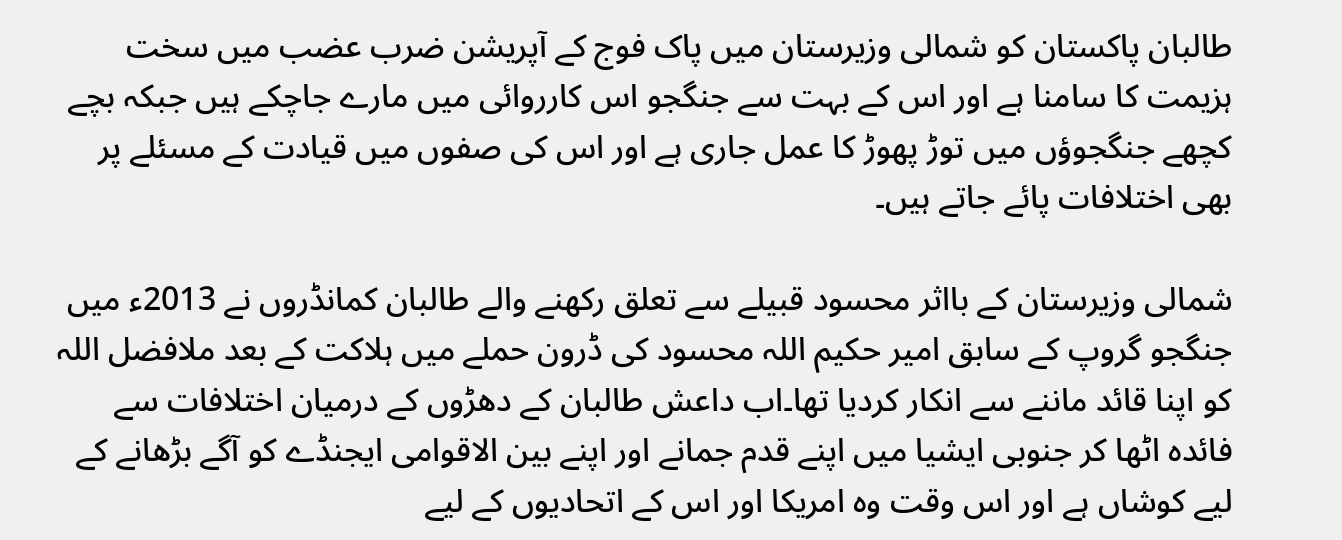طالبان پاکستان کو شمالی وزیرستان میں پاک فوج کے آپریشن ضرب عضب میں سخت ہزیمت کا سامنا ہے اور اس کے بہت سے جنگجو اس کارروائی میں مارے جاچکے ہیں جبکہ بچے کچھے جنگجوؤں میں توڑ پھوڑ کا عمل جاری ہے اور اس کی صفوں میں قیادت کے مسئلے پر بھی اختلافات پائے جاتے ہیں۔

شمالی وزیرستان کے بااثر محسود قبیلے سے تعلق رکھنے والے طالبان کمانڈروں نے 2013ء میں جنگجو گروپ کے سابق امیر حکیم اللہ محسود کی ڈرون حملے میں ہلاکت کے بعد ملافضل اللہ کو اپنا قائد ماننے سے انکار کردیا تھا۔اب داعش طالبان کے دھڑوں کے درمیان اختلافات سے فائدہ اٹھا کر جنوبی ایشیا میں اپنے قدم جمانے اور اپنے بین الاقوامی ایجنڈے کو آگے بڑھانے کے لیے کوشاں ہے اور اس وقت وہ امریکا اور اس کے اتحادیوں کے لیے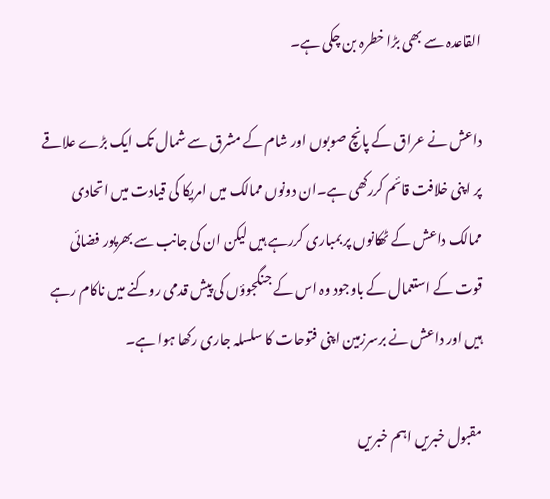القاعدہ سے بھی بڑا خطرہ بن چکی ہے۔

داعش نے عراق کے پانچ صوبوں اور شام کے مشرق سے شمال تک ایک بڑے علاقے پر اپنی خلافت قائم کررکھی ہے۔ان دونوں ممالک میں امریکا کی قیادت میں اتحادی ممالک داعش کے ٹھکانوں پر بمباری کررہے ہیں لیکن ان کی جانب سے بھرپور فضائی قوت کے استعمال کے باوجود وہ اس کے جنگجوؤں کی پیش قدمی روکنے میں ناکام رہے ہیں اور داعش نے برسرزمین اپنی فتوحات کا سلسلہ جاری رکھا ہوا ہے۔

مقبول خبریں اہم خبریں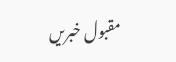مقبول خبریں